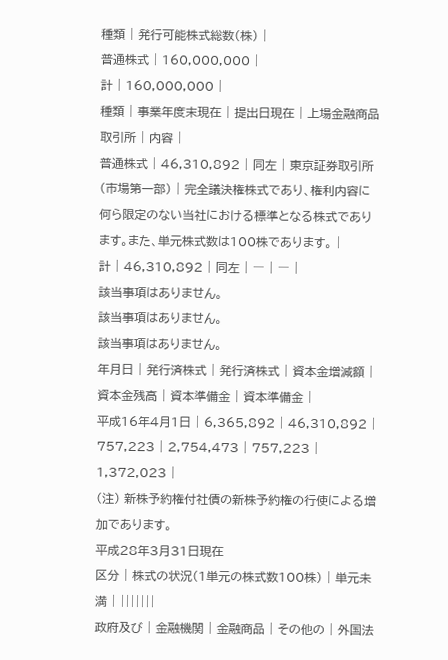種類 | 発行可能株式総数(株) |
普通株式 | 160,000,000 |
計 | 160,000,000 |
種類 | 事業年度末現在 | 提出日現在 | 上場金融商品取引所 | 内容 |
普通株式 | 46,310,892 | 同左 | 東京証券取引所 (市場第一部) | 完全議決権株式であり、権利内容に何ら限定のない当社における標準となる株式であります。また、単元株式数は100株であります。 |
計 | 46,310,892 | 同左 | ― | ― |
該当事項はありません。
該当事項はありません。
該当事項はありません。
年月日 | 発行済株式 | 発行済株式 | 資本金増減額 | 資本金残高 | 資本準備金 | 資本準備金 |
平成16年4月1日 | 6,365,892 | 46,310,892 | 757,223 | 2,754,473 | 757,223 | 1,372,023 |
(注) 新株予約権付社債の新株予約権の行使による増加であります。
平成28年3月31日現在
区分 | 株式の状況(1単元の株式数100株) | 単元未満 | |||||||
政府及び | 金融機関 | 金融商品 | その他の | 外国法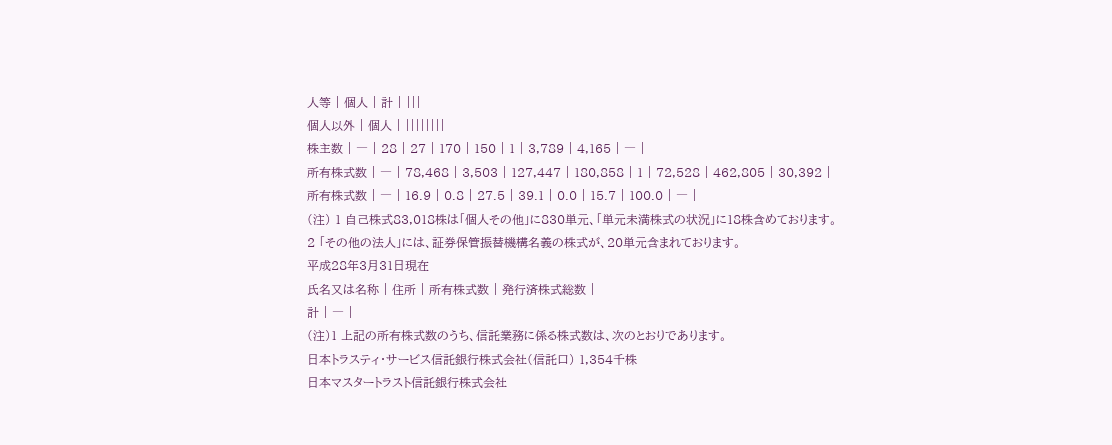人等 | 個人 | 計 | |||
個人以外 | 個人 | ||||||||
株主数 | ― | 28 | 27 | 170 | 150 | 1 | 3,789 | 4,165 | ― |
所有株式数 | ― | 78,468 | 3,503 | 127,447 | 180,858 | 1 | 72,528 | 462,805 | 30,392 |
所有株式数 | ― | 16.9 | 0.8 | 27.5 | 39.1 | 0.0 | 15.7 | 100.0 | ― |
(注) 1 自己株式83,018株は「個人その他」に830単元、「単元未満株式の状況」に18株含めております。
2 「その他の法人」には、証券保管振替機構名義の株式が、20単元含まれております。
平成28年3月31日現在
氏名又は名称 | 住所 | 所有株式数 | 発行済株式総数 |
計 | ― |
(注)1 上記の所有株式数のうち、信託業務に係る株式数は、次のとおりであります。
日本トラスティ・サービス信託銀行株式会社(信託口) 1,354千株
日本マスタートラスト信託銀行株式会社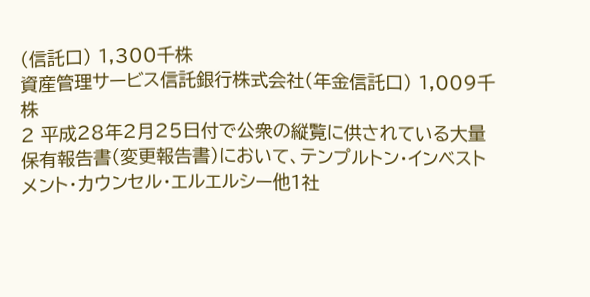(信託口) 1,300千株
資産管理サービス信託銀行株式会社(年金信託口) 1,009千株
2 平成28年2月25日付で公衆の縦覧に供されている大量保有報告書(変更報告書)において、テンプルトン・インベストメント・カウンセル・エルエルシー他1社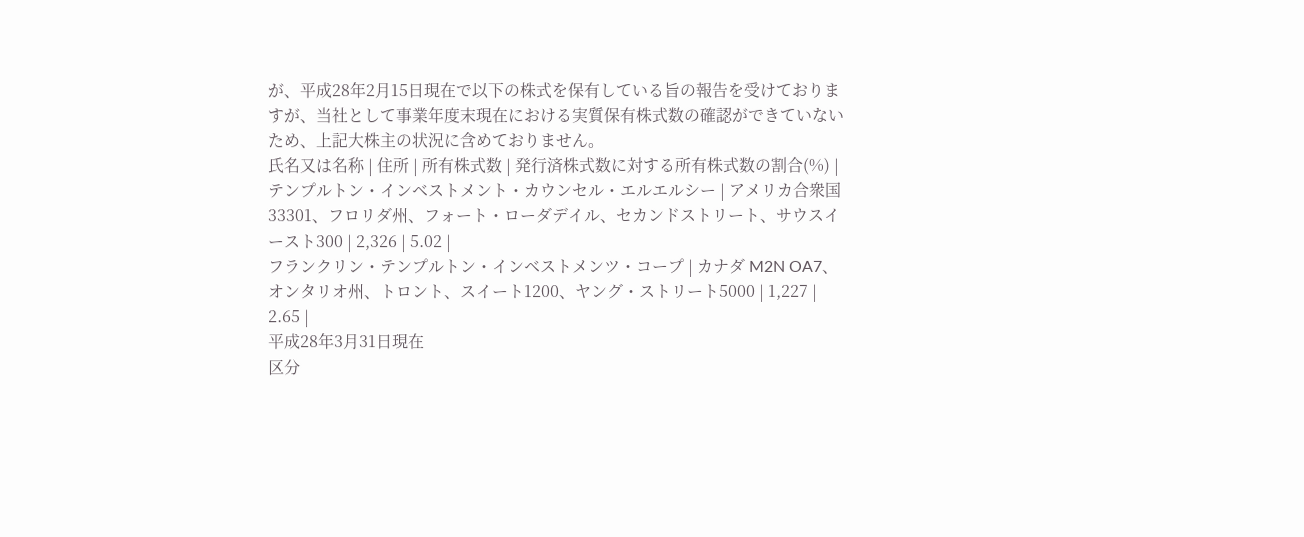が、平成28年2月15日現在で以下の株式を保有している旨の報告を受けておりますが、当社として事業年度末現在における実質保有株式数の確認ができていないため、上記大株主の状況に含めておりません。
氏名又は名称 | 住所 | 所有株式数 | 発行済株式数に対する所有株式数の割合(%) |
テンプルトン・インベストメント・カウンセル・エルエルシー | アメリカ合衆国 33301、フロリダ州、フォート・ローダデイル、セカンドストリート、サウスイースト300 | 2,326 | 5.02 |
フランクリン・テンプルトン・インベストメンツ・コープ | カナダ M2N OA7、オンタリオ州、トロント、スイート1200、ヤング・ストリート5000 | 1,227 | 2.65 |
平成28年3月31日現在
区分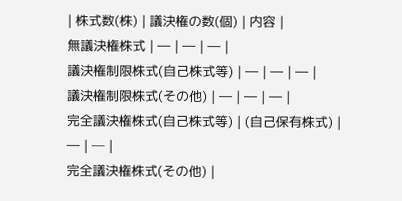| 株式数(株) | 議決権の数(個) | 内容 |
無議決権株式 | ― | ― | ― |
議決権制限株式(自己株式等) | ― | ― | ― |
議決権制限株式(その他) | ― | ― | ― |
完全議決権株式(自己株式等) | (自己保有株式) | ― | ─ |
完全議決権株式(その他) |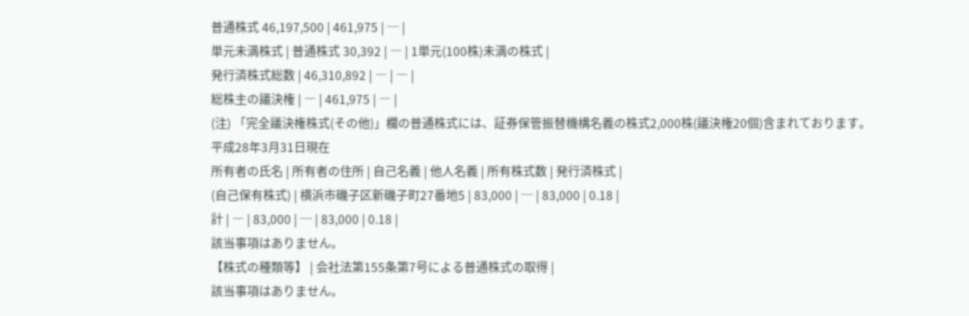普通株式 46,197,500 | 461,975 | ─ |
単元未満株式 | 普通株式 30,392 | ― | 1単元(100株)未満の株式 |
発行済株式総数 | 46,310,892 | ― | ― |
総株主の議決権 | ― | 461,975 | ― |
(注) 「完全議決権株式(その他)」欄の普通株式には、証券保管振替機構名義の株式2,000株(議決権20個)含まれております。
平成28年3月31日現在
所有者の氏名 | 所有者の住所 | 自己名義 | 他人名義 | 所有株式数 | 発行済株式 |
(自己保有株式) | 横浜市磯子区新磯子町27番地5 | 83,000 | ─ | 83,000 | 0.18 |
計 | ― | 83,000 | ─ | 83,000 | 0.18 |
該当事項はありません。
【株式の種類等】 | 会社法第155条第7号による普通株式の取得 |
該当事項はありません。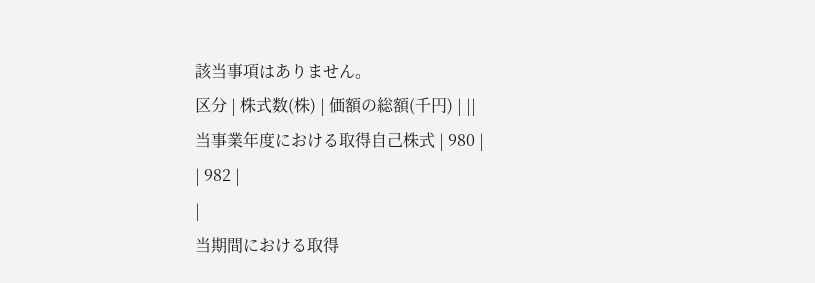該当事項はありません。
区分 | 株式数(株) | 価額の総額(千円) | ||
当事業年度における取得自己株式 | 980 |
| 982 |
|
当期間における取得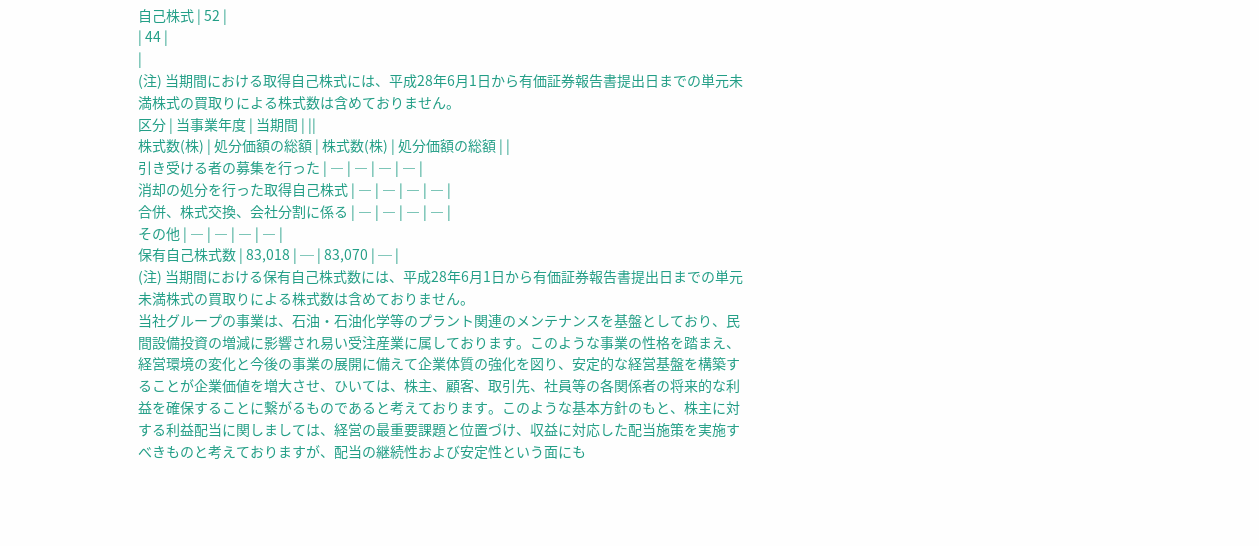自己株式 | 52 |
| 44 |
|
(注) 当期間における取得自己株式には、平成28年6月1日から有価証券報告書提出日までの単元未満株式の買取りによる株式数は含めておりません。
区分 | 当事業年度 | 当期間 | ||
株式数(株) | 処分価額の総額 | 株式数(株) | 処分価額の総額 | |
引き受ける者の募集を行った | ― | ― | ― | ― |
消却の処分を行った取得自己株式 | ― | ― | ― | ― |
合併、株式交換、会社分割に係る | ― | ― | ― | ― |
その他 | ― | ― | ― | ― |
保有自己株式数 | 83,018 | ─ | 83,070 | ─ |
(注) 当期間における保有自己株式数には、平成28年6月1日から有価証券報告書提出日までの単元未満株式の買取りによる株式数は含めておりません。
当社グループの事業は、石油・石油化学等のプラント関連のメンテナンスを基盤としており、民間設備投資の増減に影響され易い受注産業に属しております。このような事業の性格を踏まえ、経営環境の変化と今後の事業の展開に備えて企業体質の強化を図り、安定的な経営基盤を構築することが企業価値を増大させ、ひいては、株主、顧客、取引先、社員等の各関係者の将来的な利益を確保することに繋がるものであると考えております。このような基本方針のもと、株主に対する利益配当に関しましては、経営の最重要課題と位置づけ、収益に対応した配当施策を実施すべきものと考えておりますが、配当の継続性および安定性という面にも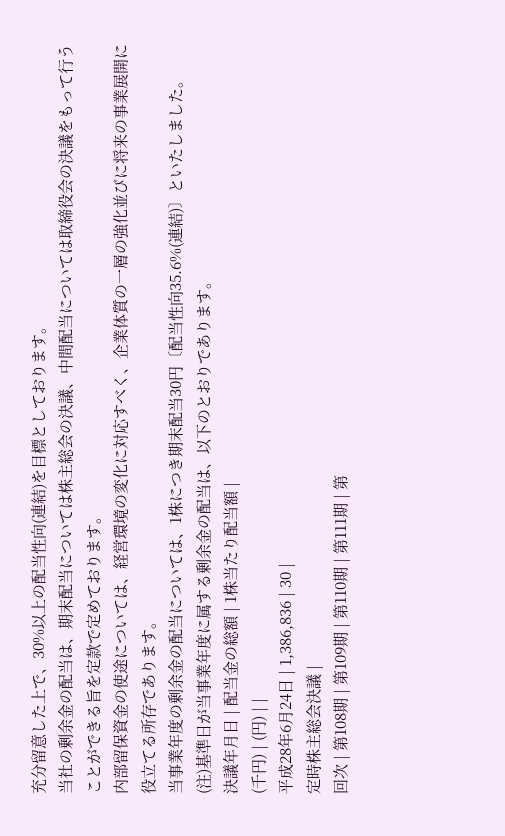充分留意した上で、30%以上の配当性向(連結)を目標としております。
当社の剰余金の配当は、期末配当については株主総会の決議、中間配当については取締役会の決議をもって行うことができる旨を定款で定めております。
内部留保資金の使途については、経営環境の変化に対応すべく、企業体質の一層の強化並びに将来の事業展開に役立てる所存であります。
当事業年度の剰余金の配当については、1株につき期末配当30円〔配当性向35.6%(連結)〕といたしました。
(注)基準日が当事業年度に属する剰余金の配当は、以下のとおりであります。
決議年月日 | 配当金の総額 | 1株当たり配当額 |
(千円) | (円) | |
平成28年6月24日 | 1,386,836 | 30 |
定時株主総会決議 |
回次 | 第108期 | 第109期 | 第110期 | 第111期 | 第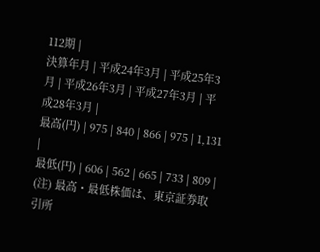112期 |
決算年月 | 平成24年3月 | 平成25年3月 | 平成26年3月 | 平成27年3月 | 平成28年3月 |
最高(円) | 975 | 840 | 866 | 975 | 1,131 |
最低(円) | 606 | 562 | 665 | 733 | 809 |
(注) 最高・最低株価は、東京証券取引所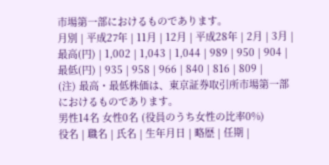市場第一部におけるものであります。
月別 | 平成27年 | 11月 | 12月 | 平成28年 | 2月 | 3月 |
最高(円) | 1,002 | 1,043 | 1,044 | 989 | 950 | 904 |
最低(円) | 935 | 958 | 966 | 840 | 816 | 809 |
(注) 最高・最低株価は、東京証券取引所市場第一部におけるものであります。
男性14名 女性0名 (役員のうち女性の比率0%)
役名 | 職名 | 氏名 | 生年月日 | 略歴 | 任期 |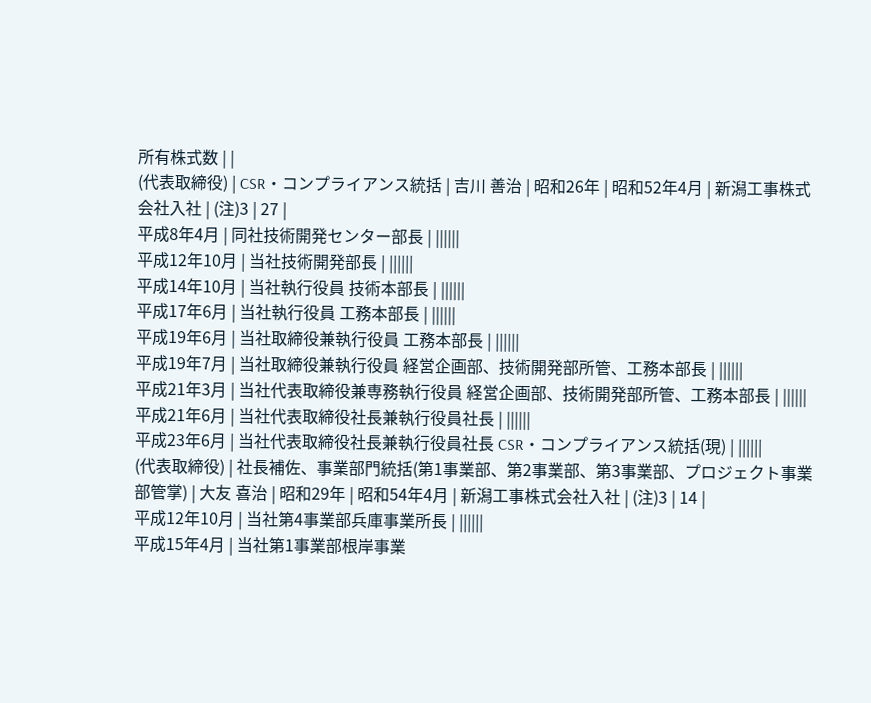所有株式数 | |
(代表取締役) | CSR・コンプライアンス統括 | 吉川 善治 | 昭和26年 | 昭和52年4月 | 新潟工事株式会社入社 | (注)3 | 27 |
平成8年4月 | 同社技術開発センター部長 | ||||||
平成12年10月 | 当社技術開発部長 | ||||||
平成14年10月 | 当社執行役員 技術本部長 | ||||||
平成17年6月 | 当社執行役員 工務本部長 | ||||||
平成19年6月 | 当社取締役兼執行役員 工務本部長 | ||||||
平成19年7月 | 当社取締役兼執行役員 経営企画部、技術開発部所管、工務本部長 | ||||||
平成21年3月 | 当社代表取締役兼専務執行役員 経営企画部、技術開発部所管、工務本部長 | ||||||
平成21年6月 | 当社代表取締役社長兼執行役員社長 | ||||||
平成23年6月 | 当社代表取締役社長兼執行役員社長 CSR・コンプライアンス統括(現) | ||||||
(代表取締役) | 社長補佐、事業部門統括(第1事業部、第2事業部、第3事業部、プロジェクト事業部管掌) | 大友 喜治 | 昭和29年 | 昭和54年4月 | 新潟工事株式会社入社 | (注)3 | 14 |
平成12年10月 | 当社第4事業部兵庫事業所長 | ||||||
平成15年4月 | 当社第1事業部根岸事業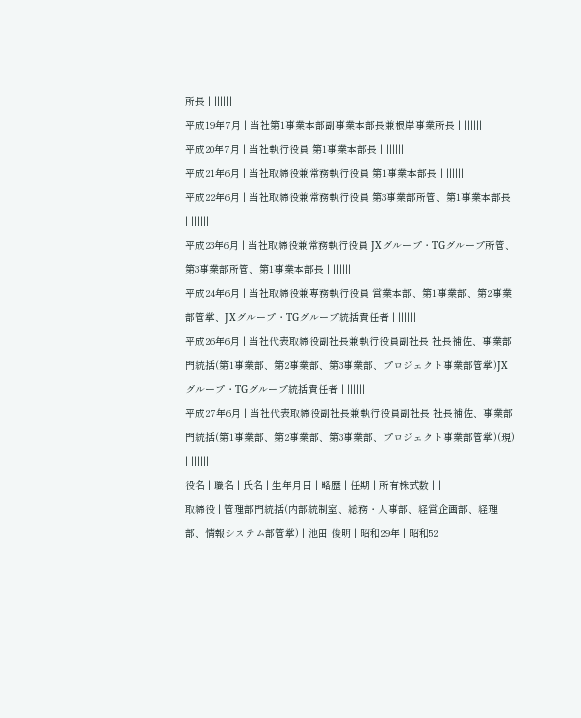所長 | ||||||
平成19年7月 | 当社第1事業本部副事業本部長兼根岸事業所長 | ||||||
平成20年7月 | 当社執行役員 第1事業本部長 | ||||||
平成21年6月 | 当社取締役兼常務執行役員 第1事業本部長 | ||||||
平成22年6月 | 当社取締役兼常務執行役員 第3事業部所管、第1事業本部長 | ||||||
平成23年6月 | 当社取締役兼常務執行役員 JXグループ・TGグループ所管、第3事業部所管、第1事業本部長 | ||||||
平成24年6月 | 当社取締役兼専務執行役員 営業本部、第1事業部、第2事業部管掌、JXグループ・TGグループ統括責任者 | ||||||
平成26年6月 | 当社代表取締役副社長兼執行役員副社長 社長補佐、事業部門統括(第1事業部、第2事業部、第3事業部、プロジェクト事業部管掌)JXグループ・TGグループ統括責任者 | ||||||
平成27年6月 | 当社代表取締役副社長兼執行役員副社長 社長補佐、事業部門統括(第1事業部、第2事業部、第3事業部、プロジェクト事業部管掌)(現) | ||||||
役名 | 職名 | 氏名 | 生年月日 | 略歴 | 任期 | 所有株式数 | |
取締役 | 管理部門統括(内部統制室、総務・人事部、経営企画部、経理部、情報システム部管掌) | 池田 俊明 | 昭和29年 | 昭和52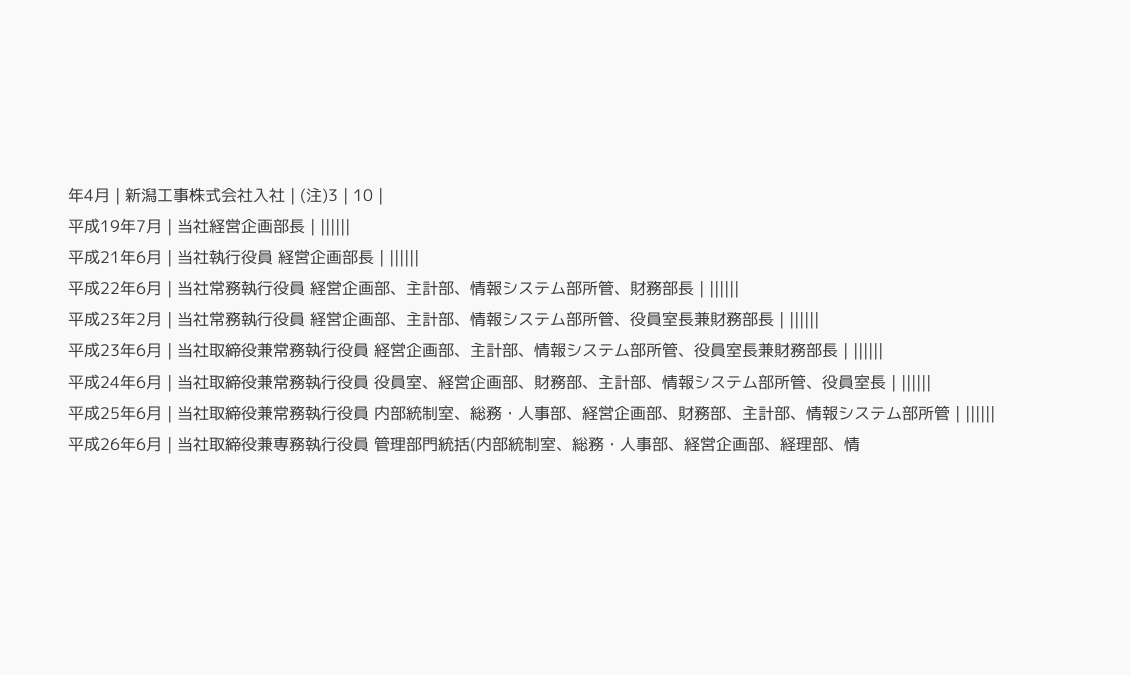年4月 | 新潟工事株式会社入社 | (注)3 | 10 |
平成19年7月 | 当社経営企画部長 | ||||||
平成21年6月 | 当社執行役員 経営企画部長 | ||||||
平成22年6月 | 当社常務執行役員 経営企画部、主計部、情報システム部所管、財務部長 | ||||||
平成23年2月 | 当社常務執行役員 経営企画部、主計部、情報システム部所管、役員室長兼財務部長 | ||||||
平成23年6月 | 当社取締役兼常務執行役員 経営企画部、主計部、情報システム部所管、役員室長兼財務部長 | ||||||
平成24年6月 | 当社取締役兼常務執行役員 役員室、経営企画部、財務部、主計部、情報システム部所管、役員室長 | ||||||
平成25年6月 | 当社取締役兼常務執行役員 内部統制室、総務・人事部、経営企画部、財務部、主計部、情報システム部所管 | ||||||
平成26年6月 | 当社取締役兼専務執行役員 管理部門統括(内部統制室、総務・人事部、経営企画部、経理部、情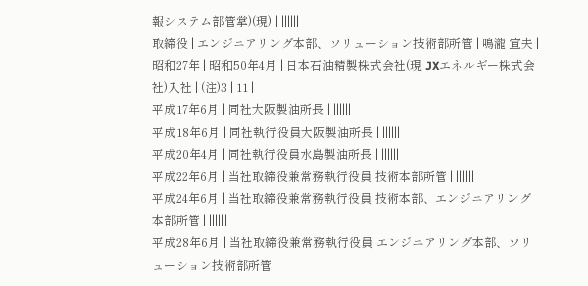報システム部管掌)(現) | ||||||
取締役 | エンジニアリング本部、ソリューション技術部所管 | 鳴瀧 宣夫 | 昭和27年 | 昭和50年4月 | 日本石油精製株式会社(現 JXエネルギー株式会社)入社 | (注)3 | 11 |
平成17年6月 | 同社大阪製油所長 | ||||||
平成18年6月 | 同社執行役員大阪製油所長 | ||||||
平成20年4月 | 同社執行役員水島製油所長 | ||||||
平成22年6月 | 当社取締役兼常務執行役員 技術本部所管 | ||||||
平成24年6月 | 当社取締役兼常務執行役員 技術本部、エンジニアリング本部所管 | ||||||
平成28年6月 | 当社取締役兼常務執行役員 エンジニアリング本部、ソリューション技術部所管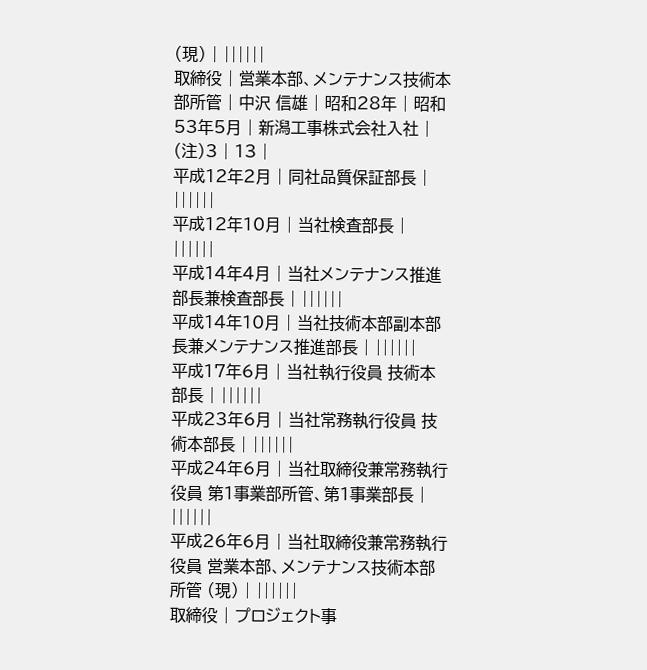(現) | ||||||
取締役 | 営業本部、メンテナンス技術本部所管 | 中沢 信雄 | 昭和28年 | 昭和53年5月 | 新潟工事株式会社入社 | (注)3 | 13 |
平成12年2月 | 同社品質保証部長 | ||||||
平成12年10月 | 当社検査部長 | ||||||
平成14年4月 | 当社メンテナンス推進部長兼検査部長 | ||||||
平成14年10月 | 当社技術本部副本部長兼メンテナンス推進部長 | ||||||
平成17年6月 | 当社執行役員 技術本部長 | ||||||
平成23年6月 | 当社常務執行役員 技術本部長 | ||||||
平成24年6月 | 当社取締役兼常務執行役員 第1事業部所管、第1事業部長 | ||||||
平成26年6月 | 当社取締役兼常務執行役員 営業本部、メンテナンス技術本部所管 (現) | ||||||
取締役 | プロジェクト事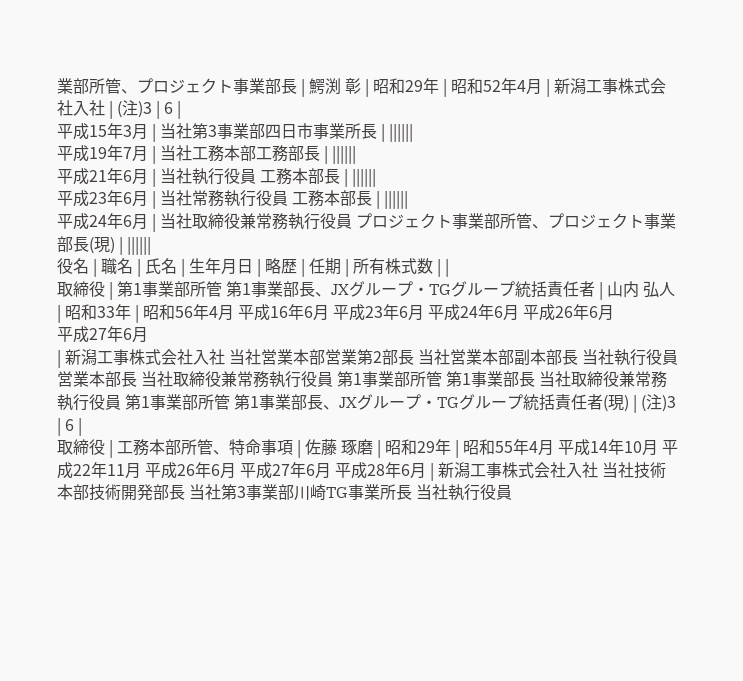業部所管、プロジェクト事業部長 | 鰐渕 彰 | 昭和29年 | 昭和52年4月 | 新潟工事株式会社入社 | (注)3 | 6 |
平成15年3月 | 当社第3事業部四日市事業所長 | ||||||
平成19年7月 | 当社工務本部工務部長 | ||||||
平成21年6月 | 当社執行役員 工務本部長 | ||||||
平成23年6月 | 当社常務執行役員 工務本部長 | ||||||
平成24年6月 | 当社取締役兼常務執行役員 プロジェクト事業部所管、プロジェクト事業部長(現) | ||||||
役名 | 職名 | 氏名 | 生年月日 | 略歴 | 任期 | 所有株式数 | |
取締役 | 第1事業部所管 第1事業部長、JXグループ・TGグループ統括責任者 | 山内 弘人 | 昭和33年 | 昭和56年4月 平成16年6月 平成23年6月 平成24年6月 平成26年6月
平成27年6月
| 新潟工事株式会社入社 当社営業本部営業第2部長 当社営業本部副本部長 当社執行役員営業本部長 当社取締役兼常務執行役員 第1事業部所管 第1事業部長 当社取締役兼常務執行役員 第1事業部所管 第1事業部長、JXグループ・TGグループ統括責任者(現) | (注)3 | 6 |
取締役 | 工務本部所管、特命事項 | 佐藤 琢磨 | 昭和29年 | 昭和55年4月 平成14年10月 平成22年11月 平成26年6月 平成27年6月 平成28年6月 | 新潟工事株式会社入社 当社技術本部技術開発部長 当社第3事業部川崎TG事業所長 当社執行役員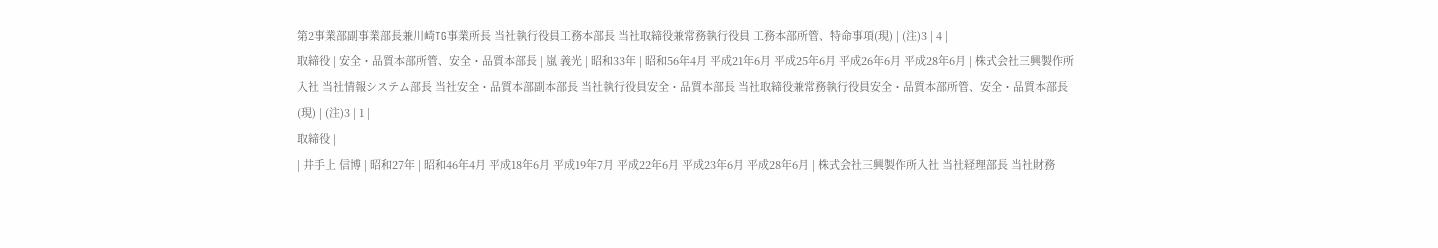第2事業部副事業部長兼川崎TG事業所長 当社執行役員工務本部長 当社取締役兼常務執行役員 工務本部所管、特命事項(現) | (注)3 | 4 |
取締役 | 安全・品質本部所管、安全・品質本部長 | 嵐 義光 | 昭和33年 | 昭和56年4月 平成21年6月 平成25年6月 平成26年6月 平成28年6月 | 株式会社三興製作所入社 当社情報システム部長 当社安全・品質本部副本部長 当社執行役員安全・品質本部長 当社取締役兼常務執行役員安全・品質本部所管、安全・品質本部長(現) | (注)3 | 1 |
取締役 |
| 井手上 信博 | 昭和27年 | 昭和46年4月 平成18年6月 平成19年7月 平成22年6月 平成23年6月 平成28年6月 | 株式会社三興製作所入社 当社経理部長 当社財務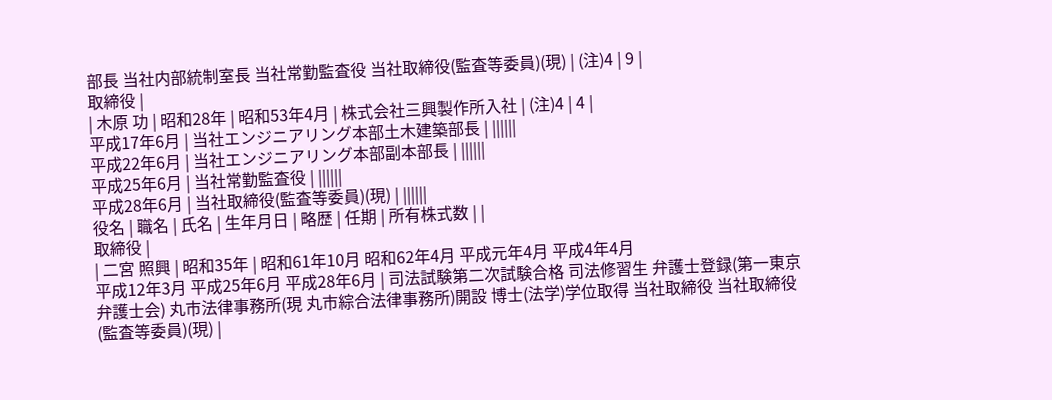部長 当社内部統制室長 当社常勤監査役 当社取締役(監査等委員)(現) | (注)4 | 9 |
取締役 |
| 木原 功 | 昭和28年 | 昭和53年4月 | 株式会社三興製作所入社 | (注)4 | 4 |
平成17年6月 | 当社エンジニアリング本部土木建築部長 | ||||||
平成22年6月 | 当社エンジニアリング本部副本部長 | ||||||
平成25年6月 | 当社常勤監査役 | ||||||
平成28年6月 | 当社取締役(監査等委員)(現) | ||||||
役名 | 職名 | 氏名 | 生年月日 | 略歴 | 任期 | 所有株式数 | |
取締役 |
| 二宮 照興 | 昭和35年 | 昭和61年10月 昭和62年4月 平成元年4月 平成4年4月
平成12年3月 平成25年6月 平成28年6月 | 司法試験第二次試験合格 司法修習生 弁護士登録(第一東京弁護士会) 丸市法律事務所(現 丸市綜合法律事務所)開設 博士(法学)学位取得 当社取締役 当社取締役(監査等委員)(現) |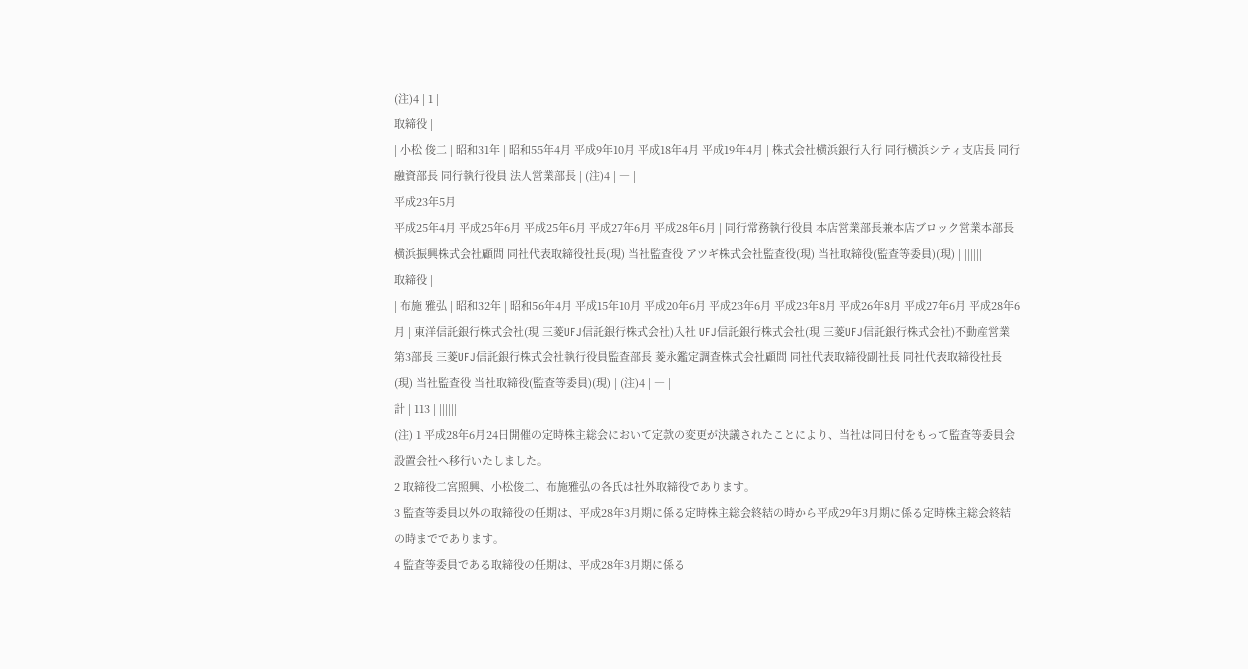(注)4 | 1 |
取締役 |
| 小松 俊二 | 昭和31年 | 昭和55年4月 平成9年10月 平成18年4月 平成19年4月 | 株式会社横浜銀行入行 同行横浜シティ支店長 同行融資部長 同行執行役員 法人営業部長 | (注)4 | ― |
平成23年5月
平成25年4月 平成25年6月 平成25年6月 平成27年6月 平成28年6月 | 同行常務執行役員 本店営業部長兼本店ブロック営業本部長 横浜振興株式会社顧問 同社代表取締役社長(現) 当社監査役 アツギ株式会社監査役(現) 当社取締役(監査等委員)(現) | ||||||
取締役 |
| 布施 雅弘 | 昭和32年 | 昭和56年4月 平成15年10月 平成20年6月 平成23年6月 平成23年8月 平成26年8月 平成27年6月 平成28年6月 | 東洋信託銀行株式会社(現 三菱UFJ信託銀行株式会社)入社 UFJ信託銀行株式会社(現 三菱UFJ信託銀行株式会社)不動産営業第3部長 三菱UFJ信託銀行株式会社執行役員監査部長 菱永鑑定調査株式会社顧問 同社代表取締役副社長 同社代表取締役社長(現) 当社監査役 当社取締役(監査等委員)(現) | (注)4 | ― |
計 | 113 | ||||||
(注) 1 平成28年6月24日開催の定時株主総会において定款の変更が決議されたことにより、当社は同日付をもって監査等委員会設置会社へ移行いたしました。
2 取締役二宮照興、小松俊二、布施雅弘の各氏は社外取締役であります。
3 監査等委員以外の取締役の任期は、平成28年3月期に係る定時株主総会終結の時から平成29年3月期に係る定時株主総会終結の時までであります。
4 監査等委員である取締役の任期は、平成28年3月期に係る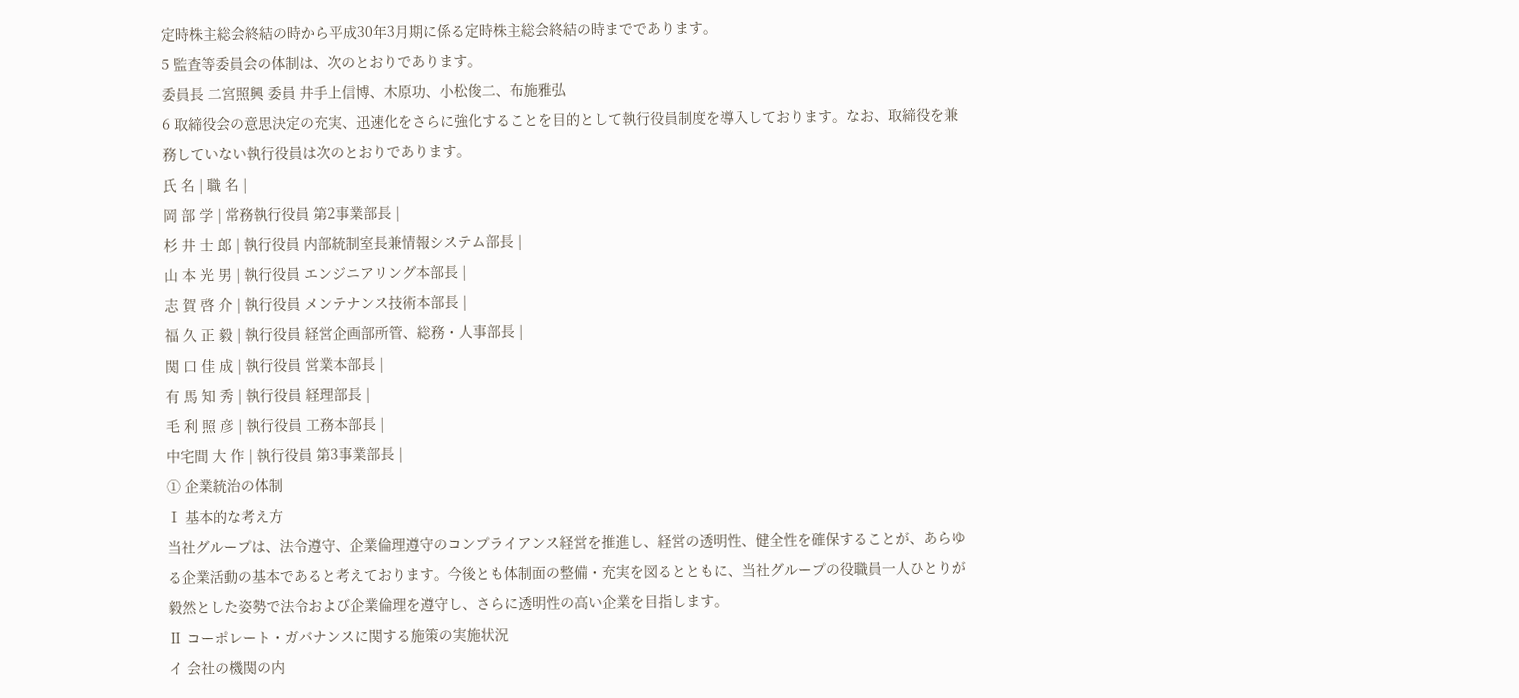定時株主総会終結の時から平成30年3月期に係る定時株主総会終結の時までであります。
5 監査等委員会の体制は、次のとおりであります。
委員長 二宮照興 委員 井手上信博、木原功、小松俊二、布施雅弘
6 取締役会の意思決定の充実、迅速化をさらに強化することを目的として執行役員制度を導入しております。なお、取締役を兼務していない執行役員は次のとおりであります。
氏 名 | 職 名 |
岡 部 学 | 常務執行役員 第2事業部長 |
杉 井 士 郎 | 執行役員 内部統制室長兼情報システム部長 |
山 本 光 男 | 執行役員 エンジニアリング本部長 |
志 賀 啓 介 | 執行役員 メンテナンス技術本部長 |
福 久 正 毅 | 執行役員 経営企画部所管、総務・人事部長 |
関 口 佳 成 | 執行役員 営業本部長 |
有 馬 知 秀 | 執行役員 経理部長 |
毛 利 照 彦 | 執行役員 工務本部長 |
中宅間 大 作 | 執行役員 第3事業部長 |
① 企業統治の体制
Ⅰ 基本的な考え方
当社グループは、法令遵守、企業倫理遵守のコンプライアンス経営を推進し、経営の透明性、健全性を確保することが、あらゆる企業活動の基本であると考えております。今後とも体制面の整備・充実を図るとともに、当社グループの役職員一人ひとりが毅然とした姿勢で法令および企業倫理を遵守し、さらに透明性の高い企業を目指します。
Ⅱ コーポレート・ガバナンスに関する施策の実施状況
イ 会社の機関の内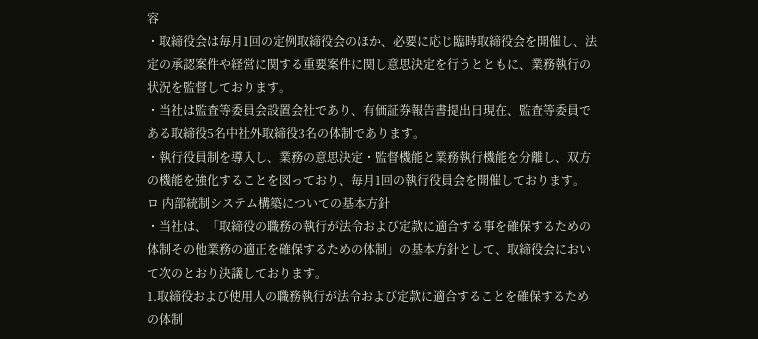容
・取締役会は毎月1回の定例取締役会のほか、必要に応じ臨時取締役会を開催し、法定の承認案件や経営に関する重要案件に関し意思決定を行うとともに、業務執行の状況を監督しております。
・当社は監査等委員会設置会社であり、有価証券報告書提出日現在、監査等委員である取締役5名中社外取締役3名の体制であります。
・執行役員制を導入し、業務の意思決定・監督機能と業務執行機能を分離し、双方の機能を強化することを図っており、毎月1回の執行役員会を開催しております。
ロ 内部統制システム構築についての基本方針
・当社は、「取締役の職務の執行が法令および定款に適合する事を確保するための体制その他業務の適正を確保するための体制」の基本方針として、取締役会において次のとおり決議しております。
1.取締役および使用人の職務執行が法令および定款に適合することを確保するための体制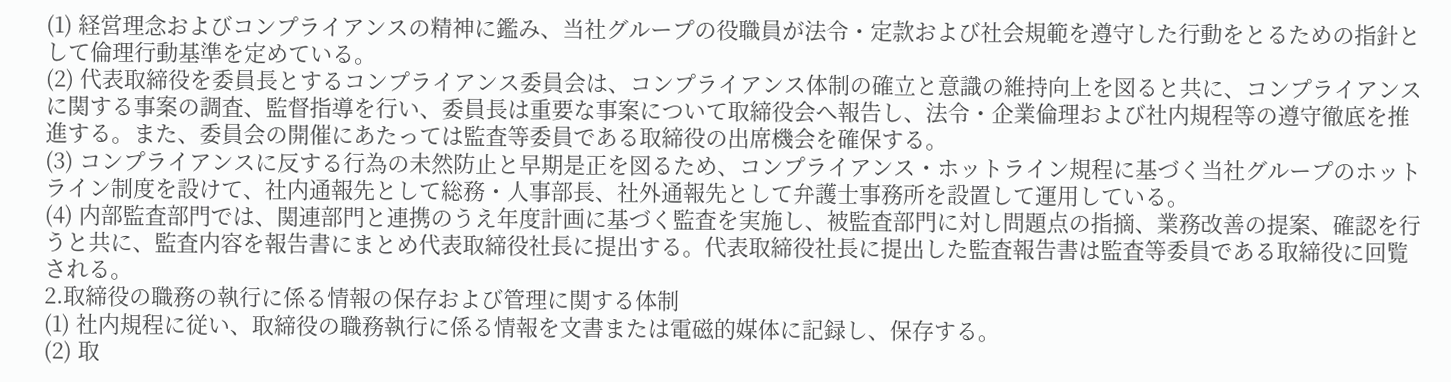(1) 経営理念およびコンプライアンスの精神に鑑み、当社グループの役職員が法令・定款および社会規範を遵守した行動をとるための指針として倫理行動基準を定めている。
(2) 代表取締役を委員長とするコンプライアンス委員会は、コンプライアンス体制の確立と意識の維持向上を図ると共に、コンプライアンスに関する事案の調査、監督指導を行い、委員長は重要な事案について取締役会へ報告し、法令・企業倫理および社内規程等の遵守徹底を推進する。また、委員会の開催にあたっては監査等委員である取締役の出席機会を確保する。
(3) コンプライアンスに反する行為の未然防止と早期是正を図るため、コンプライアンス・ホットライン規程に基づく当社グループのホットライン制度を設けて、社内通報先として総務・人事部長、社外通報先として弁護士事務所を設置して運用している。
(4) 内部監査部門では、関連部門と連携のうえ年度計画に基づく監査を実施し、被監査部門に対し問題点の指摘、業務改善の提案、確認を行うと共に、監査内容を報告書にまとめ代表取締役社長に提出する。代表取締役社長に提出した監査報告書は監査等委員である取締役に回覧される。
2.取締役の職務の執行に係る情報の保存および管理に関する体制
(1) 社内規程に従い、取締役の職務執行に係る情報を文書または電磁的媒体に記録し、保存する。
(2) 取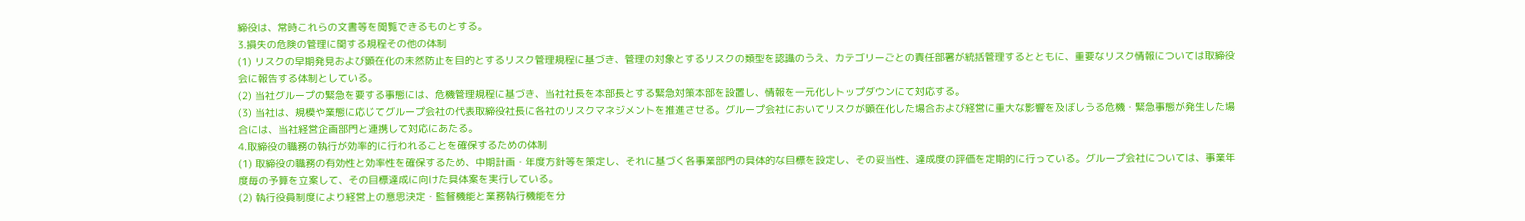締役は、常時これらの文書等を閲覧できるものとする。
3.損失の危険の管理に関する規程その他の体制
(1) リスクの早期発見および顕在化の未然防止を目的とするリスク管理規程に基づき、管理の対象とするリスクの類型を認識のうえ、カテゴリーごとの責任部署が統括管理するとともに、重要なリスク情報については取締役会に報告する体制としている。
(2) 当社グループの緊急を要する事態には、危機管理規程に基づき、当社社長を本部長とする緊急対策本部を設置し、情報を一元化しトップダウンにて対応する。
(3) 当社は、規模や業態に応じてグループ会社の代表取締役社長に各社のリスクマネジメントを推進させる。グループ会社においてリスクが顕在化した場合および経営に重大な影響を及ぼしうる危機・緊急事態が発生した場合には、当社経営企画部門と連携して対応にあたる。
4.取締役の職務の執行が効率的に行われることを確保するための体制
(1) 取締役の職務の有効性と効率性を確保するため、中期計画・年度方針等を策定し、それに基づく各事業部門の具体的な目標を設定し、その妥当性、達成度の評価を定期的に行っている。グループ会社については、事業年度毎の予算を立案して、その目標達成に向けた具体案を実行している。
(2) 執行役員制度により経営上の意思決定・監督機能と業務執行機能を分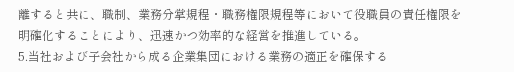離すると共に、職制、業務分掌規程・職務権限規程等において役職員の責任権限を明確化することにより、迅速かつ効率的な経営を推進している。
5.当社および子会社から成る企業集団における業務の適正を確保する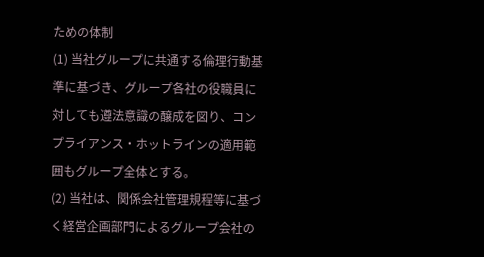ための体制
(1) 当社グループに共通する倫理行動基準に基づき、グループ各社の役職員に対しても遵法意識の醸成を図り、コンプライアンス・ホットラインの適用範囲もグループ全体とする。
(2) 当社は、関係会社管理規程等に基づく経営企画部門によるグループ会社の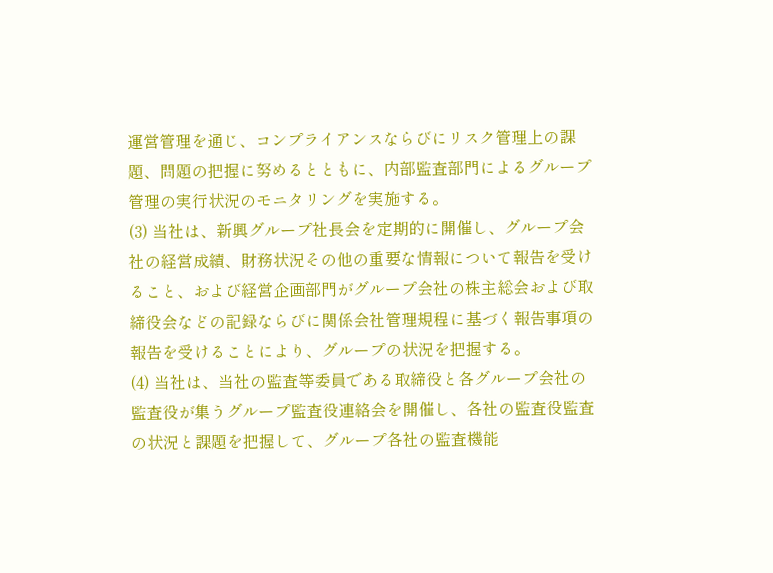運営管理を通じ、コンプライアンスならびにリスク管理上の課題、問題の把握に努めるとともに、内部監査部門によるグループ管理の実行状況のモニタリングを実施する。
(3) 当社は、新興グループ社長会を定期的に開催し、グループ会社の経営成績、財務状況その他の重要な情報について報告を受けること、および経営企画部門がグループ会社の株主総会および取締役会などの記録ならびに関係会社管理規程に基づく報告事項の報告を受けることにより、グループの状況を把握する。
(4) 当社は、当社の監査等委員である取締役と各グループ会社の監査役が集うグループ監査役連絡会を開催し、各社の監査役監査の状況と課題を把握して、グループ各社の監査機能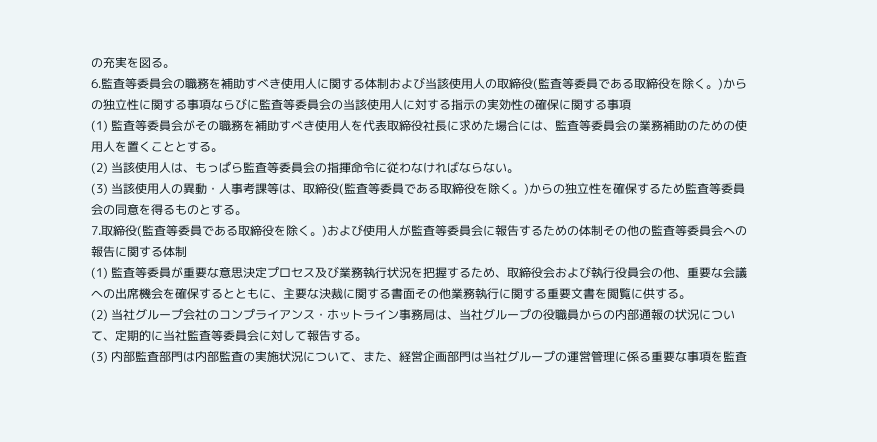の充実を図る。
6.監査等委員会の職務を補助すべき使用人に関する体制および当該使用人の取締役(監査等委員である取締役を除く。)からの独立性に関する事項ならびに監査等委員会の当該使用人に対する指示の実効性の確保に関する事項
(1) 監査等委員会がその職務を補助すべき使用人を代表取締役社長に求めた場合には、監査等委員会の業務補助のための使用人を置くこととする。
(2) 当該使用人は、もっぱら監査等委員会の指揮命令に従わなければならない。
(3) 当該使用人の異動・人事考課等は、取締役(監査等委員である取締役を除く。)からの独立性を確保するため監査等委員会の同意を得るものとする。
7.取締役(監査等委員である取締役を除く。)および使用人が監査等委員会に報告するための体制その他の監査等委員会への報告に関する体制
(1) 監査等委員が重要な意思決定プロセス及び業務執行状況を把握するため、取締役会および執行役員会の他、重要な会議への出席機会を確保するとともに、主要な決裁に関する書面その他業務執行に関する重要文書を閲覧に供する。
(2) 当社グループ会社のコンプライアンス・ホットライン事務局は、当社グループの役職員からの内部通報の状況について、定期的に当社監査等委員会に対して報告する。
(3) 内部監査部門は内部監査の実施状況について、また、経営企画部門は当社グループの運営管理に係る重要な事項を監査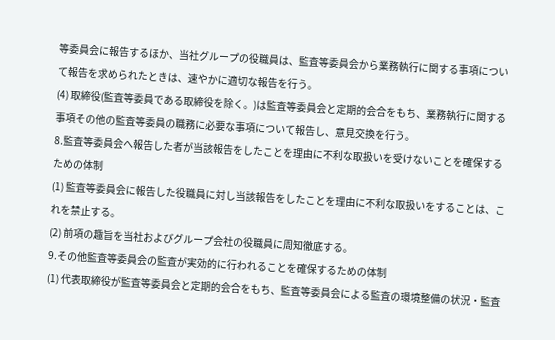等委員会に報告するほか、当社グループの役職員は、監査等委員会から業務執行に関する事項について報告を求められたときは、速やかに適切な報告を行う。
(4) 取締役(監査等委員である取締役を除く。)は監査等委員会と定期的会合をもち、業務執行に関する事項その他の監査等委員の職務に必要な事項について報告し、意見交換を行う。
8.監査等委員会へ報告した者が当該報告をしたことを理由に不利な取扱いを受けないことを確保するための体制
(1) 監査等委員会に報告した役職員に対し当該報告をしたことを理由に不利な取扱いをすることは、これを禁止する。
(2) 前項の趣旨を当社およびグループ会社の役職員に周知徹底する。
9.その他監査等委員会の監査が実効的に行われることを確保するための体制
(1) 代表取締役が監査等委員会と定期的会合をもち、監査等委員会による監査の環境整備の状況・監査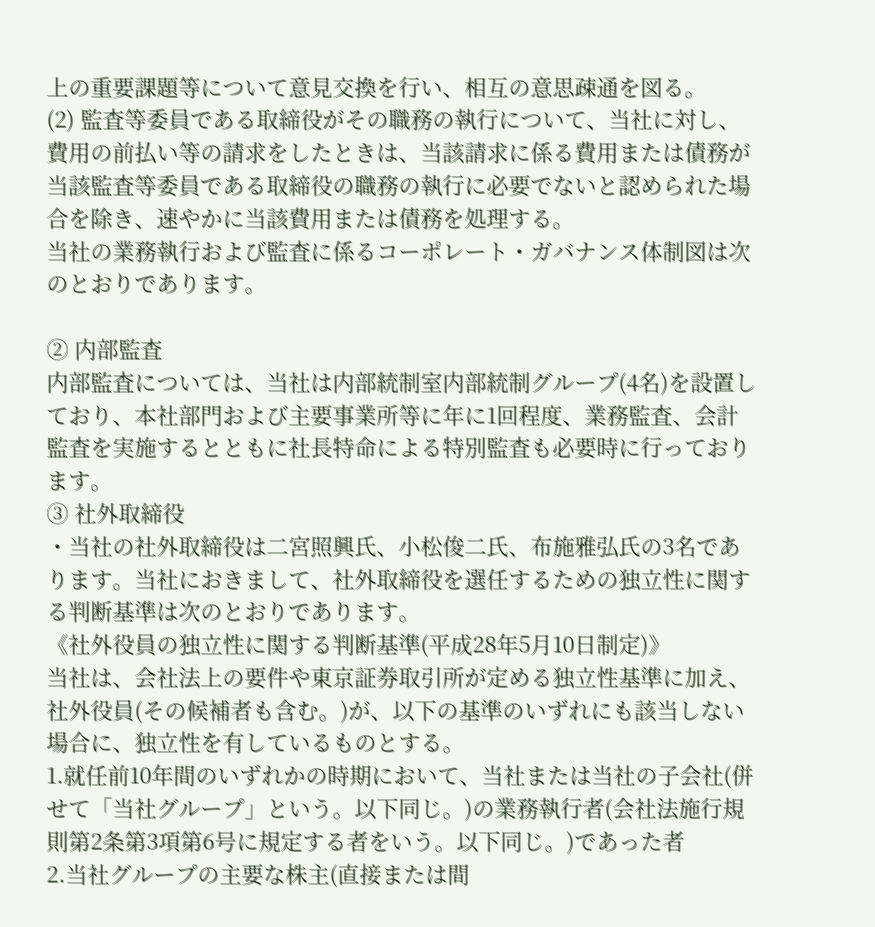上の重要課題等について意見交換を行い、相互の意思疎通を図る。
(2) 監査等委員である取締役がその職務の執行について、当社に対し、費用の前払い等の請求をしたときは、当該請求に係る費用または債務が当該監査等委員である取締役の職務の執行に必要でないと認められた場合を除き、速やかに当該費用または債務を処理する。
当社の業務執行および監査に係るコーポレート・ガバナンス体制図は次のとおりであります。

② 内部監査
内部監査については、当社は内部統制室内部統制グループ(4名)を設置しており、本社部門および主要事業所等に年に1回程度、業務監査、会計監査を実施するとともに社長特命による特別監査も必要時に行っております。
③ 社外取締役
・当社の社外取締役は二宮照興氏、小松俊二氏、布施雅弘氏の3名であります。当社におきまして、社外取締役を選任するための独立性に関する判断基準は次のとおりであります。
《社外役員の独立性に関する判断基準(平成28年5月10日制定)》
当社は、会社法上の要件や東京証券取引所が定める独立性基準に加え、社外役員(その候補者も含む。)が、以下の基準のいずれにも該当しない場合に、独立性を有しているものとする。
1.就任前10年間のいずれかの時期において、当社または当社の子会社(併せて「当社グループ」という。以下同じ。)の業務執行者(会社法施行規則第2条第3項第6号に規定する者をいう。以下同じ。)であった者
2.当社グループの主要な株主(直接または間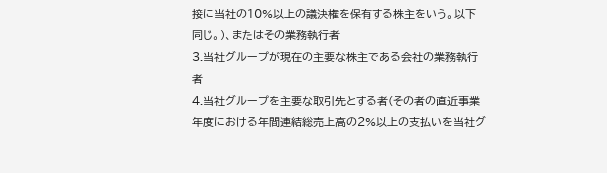接に当社の10%以上の議決権を保有する株主をいう。以下同じ。)、またはその業務執行者
3.当社グループが現在の主要な株主である会社の業務執行者
4.当社グループを主要な取引先とする者(その者の直近事業年度における年間連結総売上高の2%以上の支払いを当社グ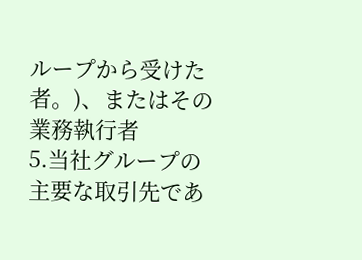ループから受けた者。)、またはその業務執行者
5.当社グループの主要な取引先であ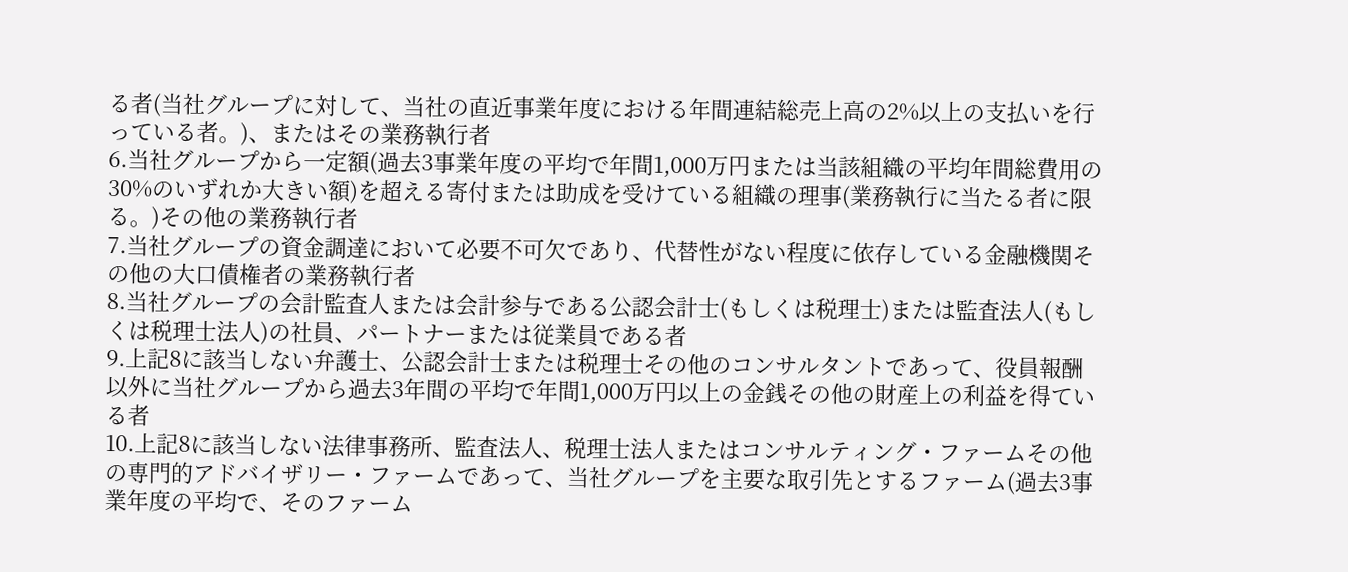る者(当社グループに対して、当社の直近事業年度における年間連結総売上高の2%以上の支払いを行っている者。)、またはその業務執行者
6.当社グループから一定額(過去3事業年度の平均で年間1,000万円または当該組織の平均年間総費用の30%のいずれか大きい額)を超える寄付または助成を受けている組織の理事(業務執行に当たる者に限る。)その他の業務執行者
7.当社グループの資金調達において必要不可欠であり、代替性がない程度に依存している金融機関その他の大口債権者の業務執行者
8.当社グループの会計監査人または会計参与である公認会計士(もしくは税理士)または監査法人(もしくは税理士法人)の社員、パートナーまたは従業員である者
9.上記8に該当しない弁護士、公認会計士または税理士その他のコンサルタントであって、役員報酬以外に当社グループから過去3年間の平均で年間1,000万円以上の金銭その他の財産上の利益を得ている者
10.上記8に該当しない法律事務所、監査法人、税理士法人またはコンサルティング・ファームその他の専門的アドバイザリー・ファームであって、当社グループを主要な取引先とするファーム(過去3事業年度の平均で、そのファーム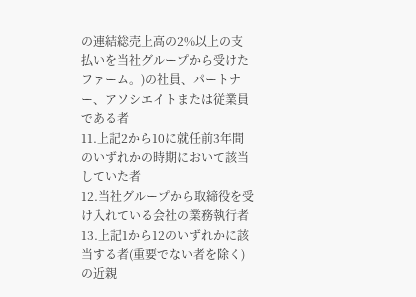の連結総売上高の2%以上の支払いを当社グループから受けたファーム。)の社員、パートナー、アソシエイトまたは従業員である者
11.上記2から10に就任前3年間のいずれかの時期において該当していた者
12.当社グループから取締役を受け入れている会社の業務執行者
13.上記1から12のいずれかに該当する者(重要でない者を除く)の近親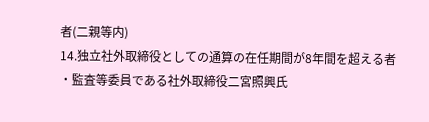者(二親等内)
14.独立社外取締役としての通算の在任期間が8年間を超える者
・監査等委員である社外取締役二宮照興氏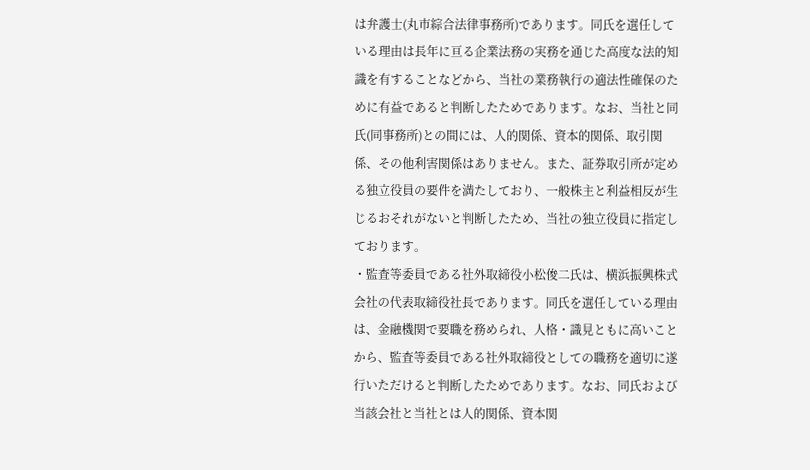は弁護士(丸市綜合法律事務所)であります。同氏を選任している理由は長年に亘る企業法務の実務を通じた高度な法的知識を有することなどから、当社の業務執行の適法性確保のために有益であると判断したためであります。なお、当社と同氏(同事務所)との間には、人的関係、資本的関係、取引関係、その他利害関係はありません。また、証券取引所が定める独立役員の要件を満たしており、一般株主と利益相反が生じるおそれがないと判断したため、当社の独立役員に指定しております。
・監査等委員である社外取締役小松俊二氏は、横浜振興株式会社の代表取締役社長であります。同氏を選任している理由は、金融機関で要職を務められ、人格・識見ともに高いことから、監査等委員である社外取締役としての職務を適切に遂行いただけると判断したためであります。なお、同氏および当該会社と当社とは人的関係、資本関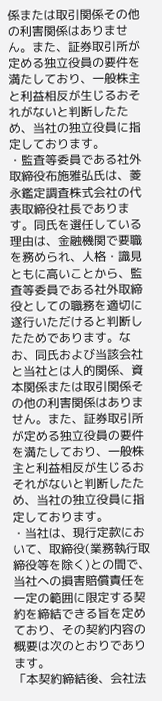係または取引関係その他の利害関係はありません。また、証券取引所が定める独立役員の要件を満たしており、一般株主と利益相反が生じるおそれがないと判断したため、当社の独立役員に指定しております。
・監査等委員である社外取締役布施雅弘氏は、菱永鑑定調査株式会社の代表取締役社長であります。同氏を選任している理由は、金融機関で要職を務められ、人格・識見ともに高いことから、監査等委員である社外取締役としての職務を適切に遂行いただけると判断したためであります。なお、同氏および当該会社と当社とは人的関係、資本関係または取引関係その他の利害関係はありません。また、証券取引所が定める独立役員の要件を満たしており、一般株主と利益相反が生じるおそれがないと判断したため、当社の独立役員に指定しております。
・当社は、現行定款において、取締役(業務執行取締役等を除く)との間で、当社への損害賠償責任を一定の範囲に限定する契約を締結できる旨を定めており、その契約内容の概要は次のとおりであります。
「本契約締結後、会社法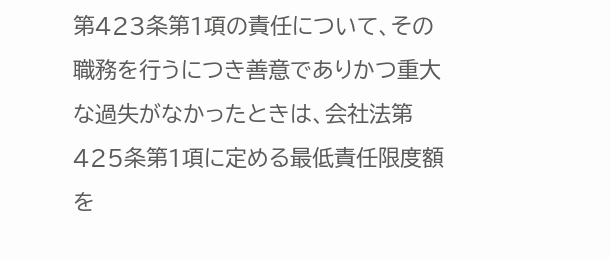第423条第1項の責任について、その職務を行うにつき善意でありかつ重大な過失がなかったときは、会社法第425条第1項に定める最低責任限度額を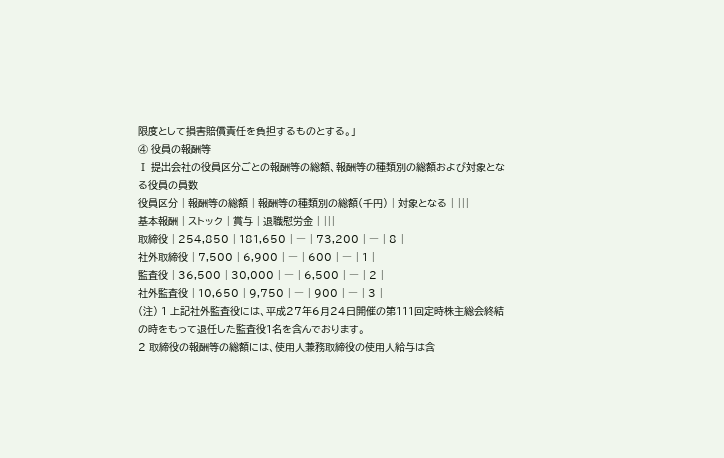限度として損害賠償責任を負担するものとする。」
④ 役員の報酬等
Ⅰ 提出会社の役員区分ごとの報酬等の総額、報酬等の種類別の総額および対象となる役員の員数
役員区分 | 報酬等の総額 | 報酬等の種類別の総額(千円) | 対象となる | |||
基本報酬 | ストック | 賞与 | 退職慰労金 | |||
取締役 | 254,850 | 181,650 | ― | 73,200 | ― | 8 |
社外取締役 | 7,500 | 6,900 | ― | 600 | ― | 1 |
監査役 | 36,500 | 30,000 | ― | 6,500 | ― | 2 |
社外監査役 | 10,650 | 9,750 | ― | 900 | ― | 3 |
(注) 1 上記社外監査役には、平成27年6月24日開催の第111回定時株主総会終結の時をもって退任した監査役1名を含んでおります。
2 取締役の報酬等の総額には、使用人兼務取締役の使用人給与は含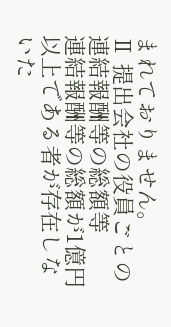まれておりません。
Ⅱ 提出会社の役員ごとの連結報酬等の総額等
連結報酬等の総額が1億円以上である者が存在しないた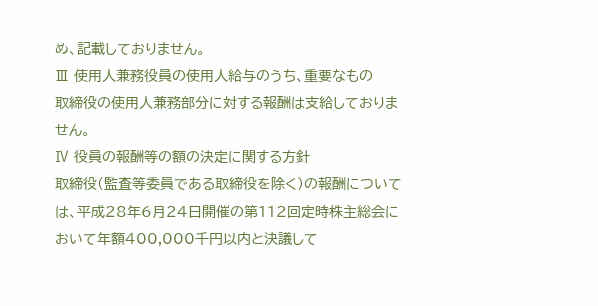め、記載しておりません。
Ⅲ 使用人兼務役員の使用人給与のうち、重要なもの
取締役の使用人兼務部分に対する報酬は支給しておりません。
Ⅳ 役員の報酬等の額の決定に関する方針
取締役(監査等委員である取締役を除く)の報酬については、平成28年6月24日開催の第112回定時株主総会において年額400,000千円以内と決議して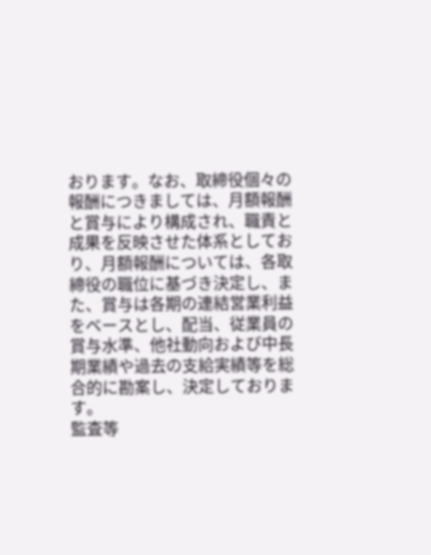おります。なお、取締役個々の報酬につきましては、月額報酬と賞与により構成され、職責と成果を反映させた体系としており、月額報酬については、各取締役の職位に基づき決定し、また、賞与は各期の連結営業利益をベースとし、配当、従業員の賞与水準、他社動向および中長期業績や過去の支給実績等を総合的に勘案し、決定しております。
監査等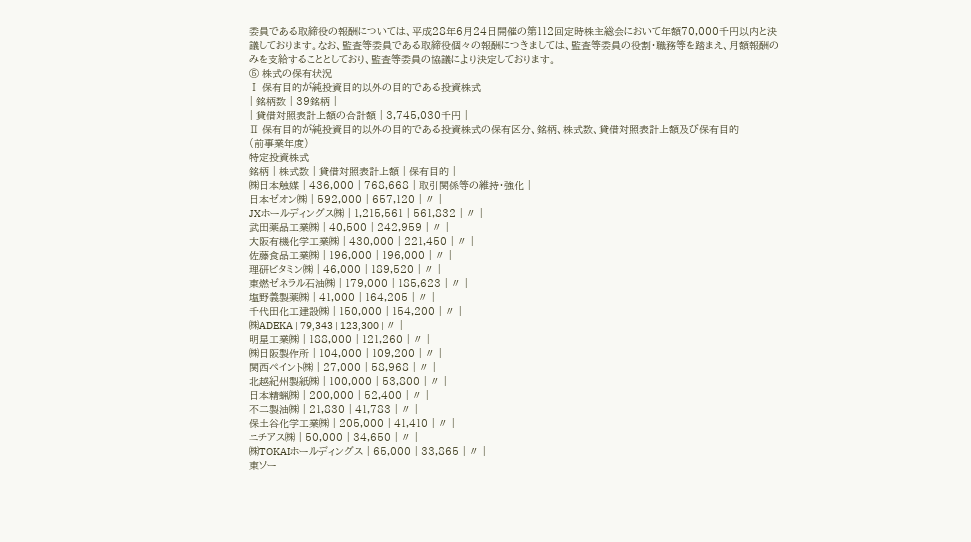委員である取締役の報酬については、平成28年6月24日開催の第112回定時株主総会において年額70,000千円以内と決議しております。なお、監査等委員である取締役個々の報酬につきましては、監査等委員の役割・職務等を踏まえ、月額報酬のみを支給することとしており、監査等委員の協議により決定しております。
⑤ 株式の保有状況
Ⅰ 保有目的が純投資目的以外の目的である投資株式
| 銘柄数 | 39銘柄 |
| 貸借対照表計上額の合計額 | 3,745,030千円 |
Ⅱ 保有目的が純投資目的以外の目的である投資株式の保有区分、銘柄、株式数、貸借対照表計上額及び保有目的
(前事業年度)
特定投資株式
銘柄 | 株式数 | 貸借対照表計上額 | 保有目的 |
㈱日本触媒 | 436,000 | 768,668 | 取引関係等の維持・強化 |
日本ゼオン㈱ | 592,000 | 657,120 | 〃 |
JXホールディングス㈱ | 1,215,561 | 561,832 | 〃 |
武田薬品工業㈱ | 40,500 | 242,959 | 〃 |
大阪有機化学工業㈱ | 430,000 | 221,450 | 〃 |
佐藤食品工業㈱ | 196,000 | 196,000 | 〃 |
理研ビタミン㈱ | 46,000 | 189,520 | 〃 |
東燃ゼネラル石油㈱ | 179,000 | 185,623 | 〃 |
塩野義製薬㈱ | 41,000 | 164,205 | 〃 |
千代田化工建設㈱ | 150,000 | 154,200 | 〃 |
㈱ADEKA | 79,343 | 123,300 | 〃 |
明星工業㈱ | 188,000 | 121,260 | 〃 |
㈱日阪製作所 | 104,000 | 109,200 | 〃 |
関西ペイント㈱ | 27,000 | 58,968 | 〃 |
北越紀州製紙㈱ | 100,000 | 53,800 | 〃 |
日本精蝋㈱ | 200,000 | 52,400 | 〃 |
不二製油㈱ | 21,830 | 41,783 | 〃 |
保土谷化学工業㈱ | 205,000 | 41,410 | 〃 |
ニチアス㈱ | 50,000 | 34,650 | 〃 |
㈱TOKAIホールディングス | 65,000 | 33,865 | 〃 |
東ソー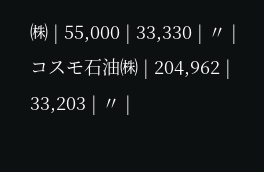㈱ | 55,000 | 33,330 | 〃 |
コスモ石油㈱ | 204,962 | 33,203 | 〃 |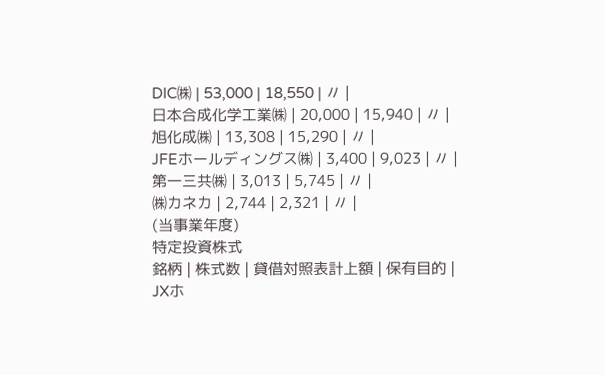DIC㈱ | 53,000 | 18,550 | 〃 |
日本合成化学工業㈱ | 20,000 | 15,940 | 〃 |
旭化成㈱ | 13,308 | 15,290 | 〃 |
JFEホールディングス㈱ | 3,400 | 9,023 | 〃 |
第一三共㈱ | 3,013 | 5,745 | 〃 |
㈱カネカ | 2,744 | 2,321 | 〃 |
(当事業年度)
特定投資株式
銘柄 | 株式数 | 貸借対照表計上額 | 保有目的 |
JXホ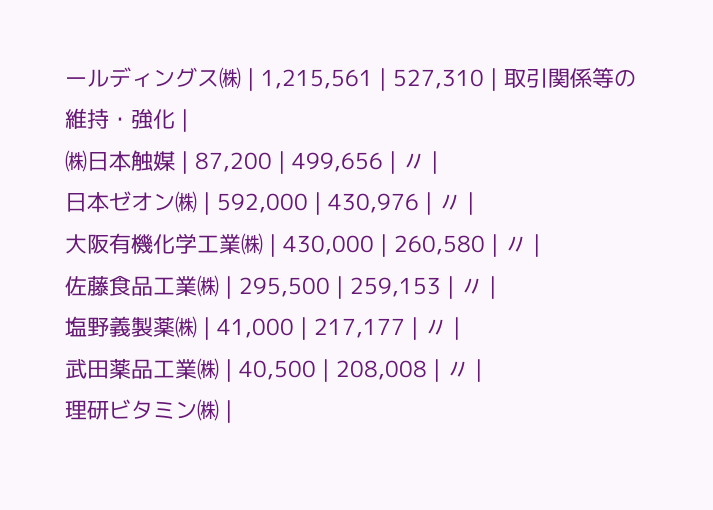ールディングス㈱ | 1,215,561 | 527,310 | 取引関係等の維持・強化 |
㈱日本触媒 | 87,200 | 499,656 | 〃 |
日本ゼオン㈱ | 592,000 | 430,976 | 〃 |
大阪有機化学工業㈱ | 430,000 | 260,580 | 〃 |
佐藤食品工業㈱ | 295,500 | 259,153 | 〃 |
塩野義製薬㈱ | 41,000 | 217,177 | 〃 |
武田薬品工業㈱ | 40,500 | 208,008 | 〃 |
理研ビタミン㈱ |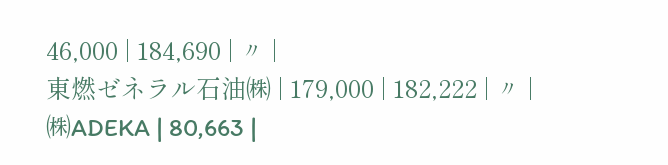46,000 | 184,690 | 〃 |
東燃ゼネラル石油㈱ | 179,000 | 182,222 | 〃 |
㈱ADEKA | 80,663 |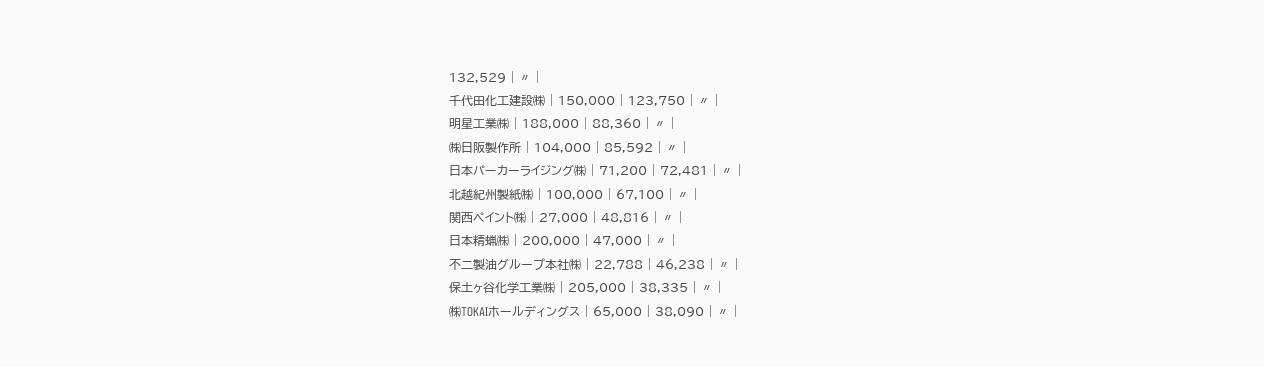132,529 | 〃 |
千代田化工建設㈱ | 150,000 | 123,750 | 〃 |
明星工業㈱ | 188,000 | 88,360 | 〃 |
㈱日阪製作所 | 104,000 | 85,592 | 〃 |
日本パーカーライジング㈱ | 71,200 | 72,481 | 〃 |
北越紀州製紙㈱ | 100,000 | 67,100 | 〃 |
関西ペイント㈱ | 27,000 | 48,816 | 〃 |
日本精蝋㈱ | 200,000 | 47,000 | 〃 |
不二製油グループ本社㈱ | 22,788 | 46,238 | 〃 |
保土ヶ谷化学工業㈱ | 205,000 | 38,335 | 〃 |
㈱TOKAIホールディングス | 65,000 | 38,090 | 〃 |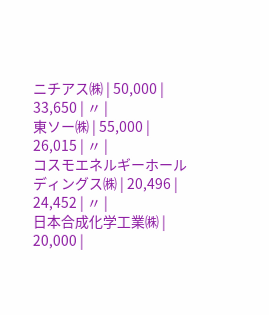ニチアス㈱ | 50,000 | 33,650 | 〃 |
東ソー㈱ | 55,000 | 26,015 | 〃 |
コスモエネルギーホールディングス㈱ | 20,496 | 24,452 | 〃 |
日本合成化学工業㈱ | 20,000 |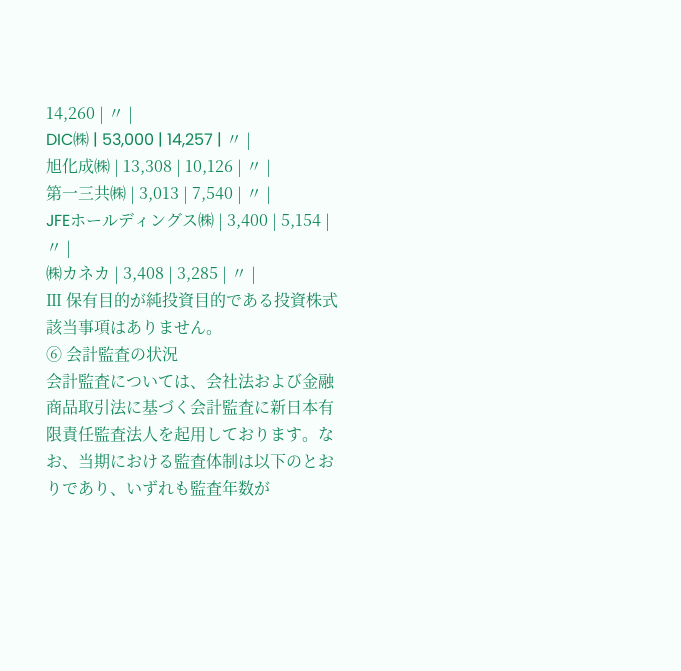14,260 | 〃 |
DIC㈱ | 53,000 | 14,257 | 〃 |
旭化成㈱ | 13,308 | 10,126 | 〃 |
第一三共㈱ | 3,013 | 7,540 | 〃 |
JFEホールディングス㈱ | 3,400 | 5,154 | 〃 |
㈱カネカ | 3,408 | 3,285 | 〃 |
Ⅲ 保有目的が純投資目的である投資株式
該当事項はありません。
⑥ 会計監査の状況
会計監査については、会社法および金融商品取引法に基づく会計監査に新日本有限責任監査法人を起用しております。なお、当期における監査体制は以下のとおりであり、いずれも監査年数が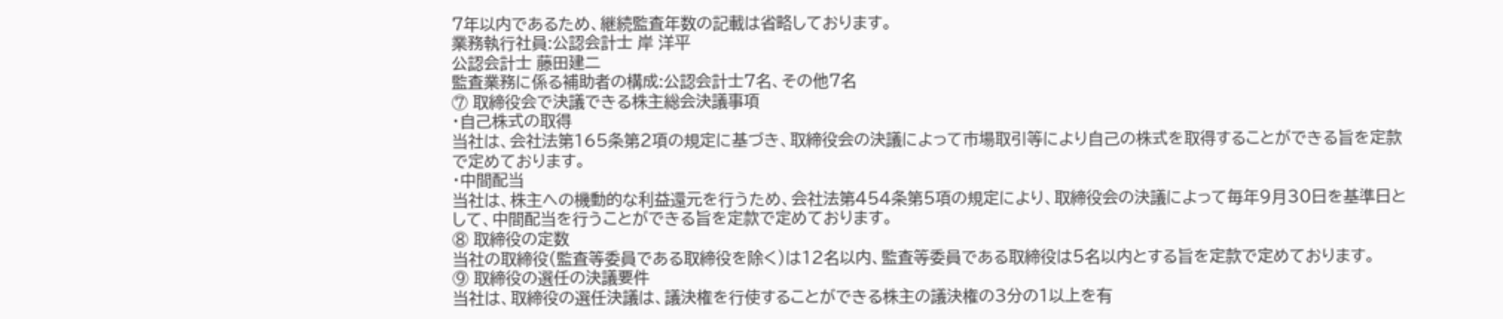7年以内であるため、継続監査年数の記載は省略しております。
業務執行社員:公認会計士 岸 洋平
公認会計士 藤田建二
監査業務に係る補助者の構成:公認会計士7名、その他7名
⑦ 取締役会で決議できる株主総会決議事項
・自己株式の取得
当社は、会社法第165条第2項の規定に基づき、取締役会の決議によって市場取引等により自己の株式を取得することができる旨を定款で定めております。
・中間配当
当社は、株主への機動的な利益還元を行うため、会社法第454条第5項の規定により、取締役会の決議によって毎年9月30日を基準日として、中間配当を行うことができる旨を定款で定めております。
⑧ 取締役の定数
当社の取締役(監査等委員である取締役を除く)は12名以内、監査等委員である取締役は5名以内とする旨を定款で定めております。
⑨ 取締役の選任の決議要件
当社は、取締役の選任決議は、議決権を行使することができる株主の議決権の3分の1以上を有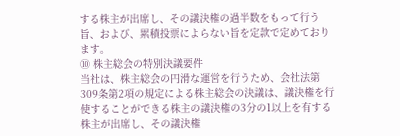する株主が出席し、その議決権の過半数をもって行う旨、および、累積投票によらない旨を定款で定めております。
⑩ 株主総会の特別決議要件
当社は、株主総会の円滑な運営を行うため、会社法第309条第2項の規定による株主総会の決議は、議決権を行使することができる株主の議決権の3分の1以上を有する株主が出席し、その議決権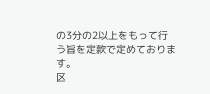の3分の2以上をもって行う旨を定款で定めております。
区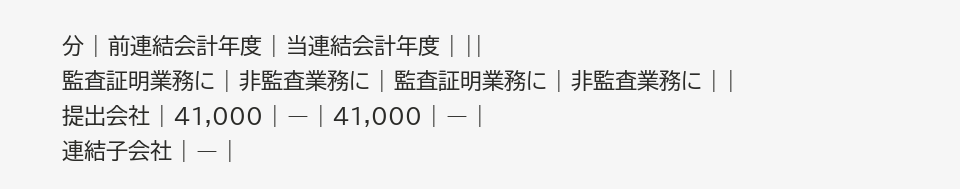分 | 前連結会計年度 | 当連結会計年度 | ||
監査証明業務に | 非監査業務に | 監査証明業務に | 非監査業務に | |
提出会社 | 41,000 | ― | 41,000 | ― |
連結子会社 | ― |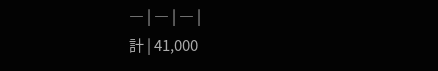― | ― | ― |
計 | 41,000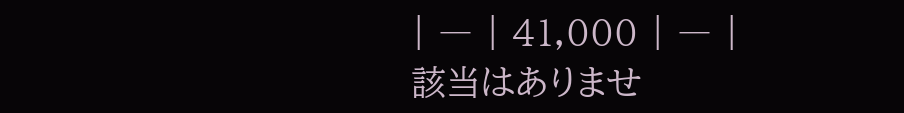| ― | 41,000 | ― |
該当はありませ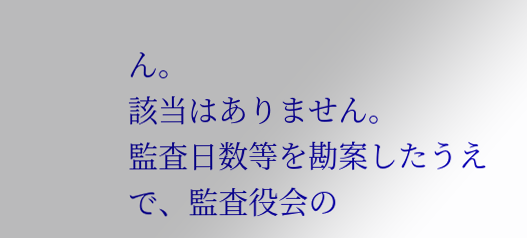ん。
該当はありません。
監査日数等を勘案したうえで、監査役会の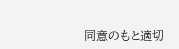同意のもと適切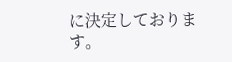に決定しております。